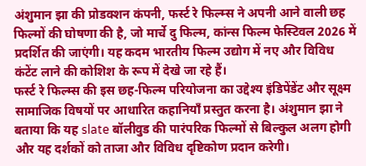अंशुमान झा की प्रोडक्शन कंपनी, फर्स्ट रे फिल्म्स ने अपनी आने वाली छह फिल्मों की घोषणा की है, जो मार्चे दु फिल्म, कांन्स फिल्म फेस्टिवल 2026 में प्रदर्शित की जाएंगी। यह कदम भारतीय फिल्म उद्योग में नए और विविध कंटेंट लाने की कोशिश के रूप में देखे जा रहे हैं।
फर्स्ट रे फिल्म्स की इस छह-फिल्म परियोजना का उद्देश्य इंडिपेंडेंट और सूक्ष्म सामाजिक विषयों पर आधारित कहानियाँ प्रस्तुत करना है। अंशुमान झा ने बताया कि यह slate बॉलीवुड की पारंपरिक फिल्मों से बिल्कुल अलग होगी और यह दर्शकों को ताजा और विविध दृष्टिकोण प्रदान करेगी।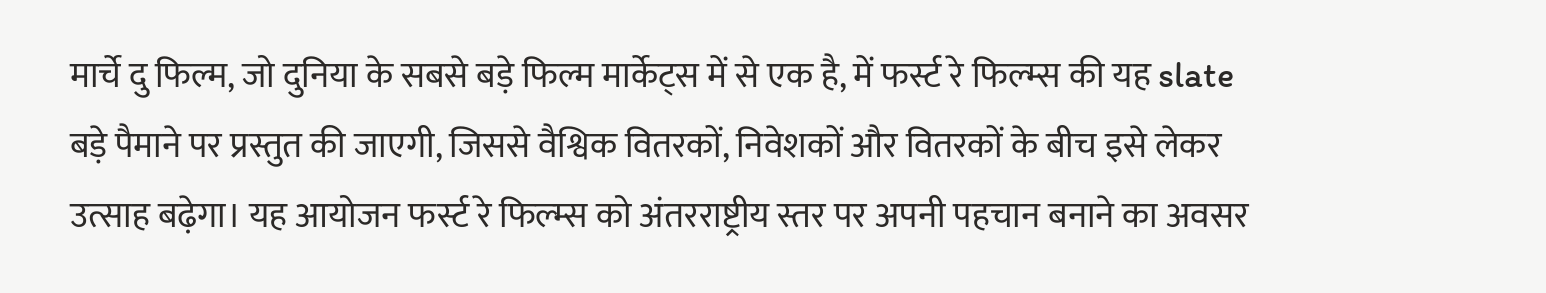मार्चे दु फिल्म, जो दुनिया के सबसे बड़े फिल्म मार्केट्स में से एक है, में फर्स्ट रे फिल्म्स की यह slate बड़े पैमाने पर प्रस्तुत की जाएगी, जिससे वैश्विक वितरकों, निवेशकों और वितरकों के बीच इसे लेकर उत्साह बढ़ेगा। यह आयोजन फर्स्ट रे फिल्म्स को अंतरराष्ट्रीय स्तर पर अपनी पहचान बनाने का अवसर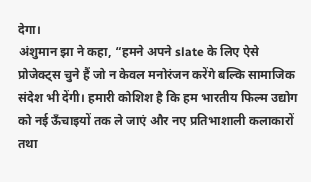देगा।
अंशुमान झा ने कहा, “हमने अपने slate के लिए ऐसे प्रोजेक्ट्स चुने हैं जो न केवल मनोरंजन करेंगे बल्कि सामाजिक संदेश भी देंगी। हमारी कोशिश है कि हम भारतीय फिल्म उद्योग को नई ऊँचाइयों तक ले जाएं और नए प्रतिभाशाली कलाकारों तथा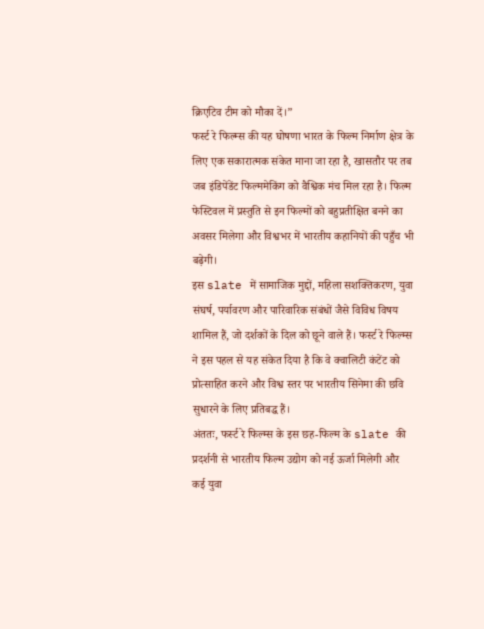क्रिएटिव टीम को मौका दें।”
फर्स्ट रे फिल्म्स की यह घोषणा भारत के फिल्म निर्माण क्षेत्र के लिए एक सकारात्मक संकेत माना जा रहा है, खासतौर पर तब जब इंडिपेंडेंट फिल्ममेकिंग को वैश्विक मंच मिल रहा है। फिल्म फेस्टिवल में प्रस्तुति से इन फिल्मों को बहुप्रतीक्षित बनने का अवसर मिलेगा और विश्वभर में भारतीय कहानियों की पहुँच भी बढ़ेगी।
इस slate में सामाजिक मुद्दों, महिला सशक्तिकरण, युवा संघर्ष, पर्यावरण और पारिवारिक संबंधों जैसे विविध विषय शामिल हैं, जो दर्शकों के दिल को छूने वाले हैं। फर्स्ट रे फिल्म्स ने इस पहल से यह संकेत दिया है कि वे क्वालिटी कंटेंट को प्रोत्साहित करने और विश्व स्तर पर भारतीय सिनेमा की छवि सुधारने के लिए प्रतिबद्ध हैं।
अंततः, फर्स्ट रे फिल्म्स के इस छह-फिल्म के slate की प्रदर्शनी से भारतीय फिल्म उद्योग को नई ऊर्जा मिलेगी और कई युवा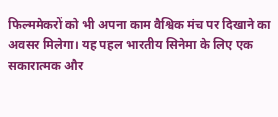फिल्ममेकरों को भी अपना काम वैश्विक मंच पर दिखाने का अवसर मिलेगा। यह पहल भारतीय सिनेमा के लिए एक सकारात्मक और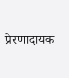प्रेरणादायक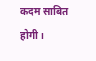कदम साबित होगी।